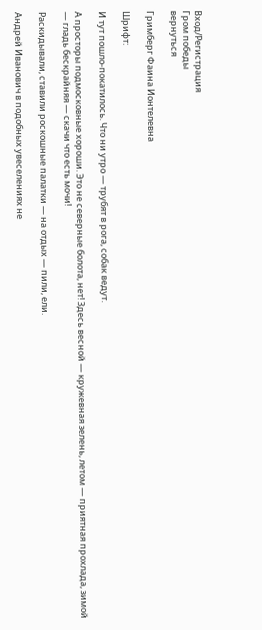Вход/Регистрация
Гром победы
вернуться

Гримберг Фаина Ионтелевна

Шрифт:

И тут пошло-покатилось. Что ни утро — трубят в рога, собак ведут.

А просторы подмосковные хороши. Это не северные болота, нет! Здесь весной — кружевная зелень, летом — приятная прохлада, зимой — гладь бескрайняя — скачи что есть мочи!

Раскидывали, ставили роскошные палатки — на отдых — пили, ели.

Андрей Иванович в подобных увеселениях не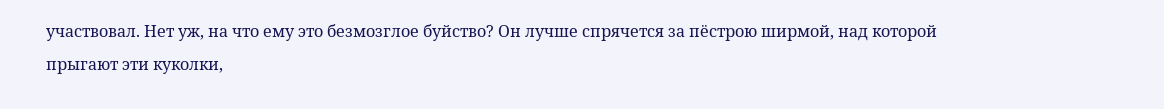участвовал. Нет уж, на что ему это безмозглое буйство? Он лучше спрячется за пёстрою ширмой, над которой прыгают эти куколки,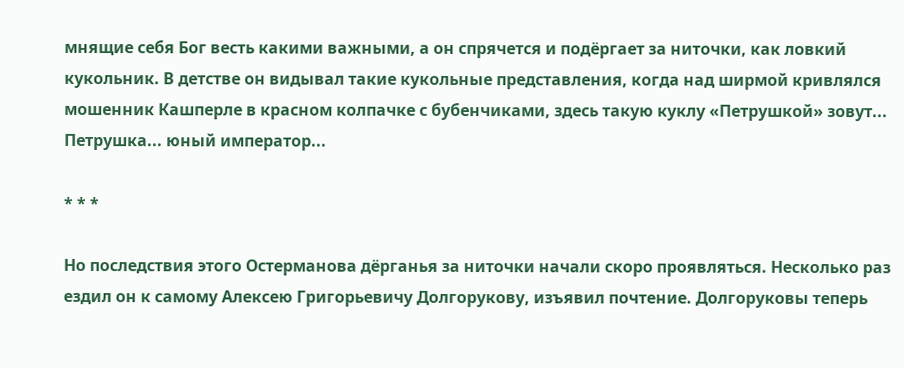мнящие себя Бог весть какими важными, а он спрячется и подёргает за ниточки, как ловкий кукольник. В детстве он видывал такие кукольные представления, когда над ширмой кривлялся мошенник Кашперле в красном колпачке с бубенчиками, здесь такую куклу «Петрушкой» зовут... Петрушка... юный император...

* * *

Но последствия этого Остерманова дёрганья за ниточки начали скоро проявляться. Несколько раз ездил он к самому Алексею Григорьевичу Долгорукову, изъявил почтение. Долгоруковы теперь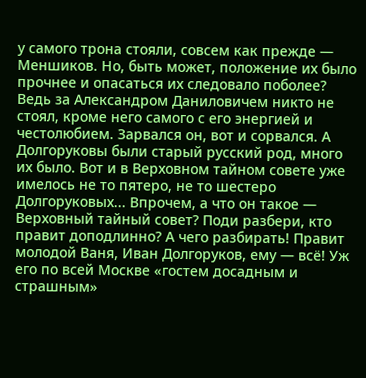у самого трона стояли, совсем как прежде — Меншиков. Но, быть может, положение их было прочнее и опасаться их следовало поболее? Ведь за Александром Даниловичем никто не стоял, кроме него самого с его энергией и честолюбием. Зарвался он, вот и сорвался. А Долгоруковы были старый русский род, много их было. Вот и в Верховном тайном совете уже имелось не то пятеро, не то шестеро Долгоруковых... Впрочем, а что он такое — Верховный тайный совет? Поди разбери, кто правит доподлинно? А чего разбирать! Правит молодой Ваня, Иван Долгоруков, ему — всё! Уж его по всей Москве «гостем досадным и страшным»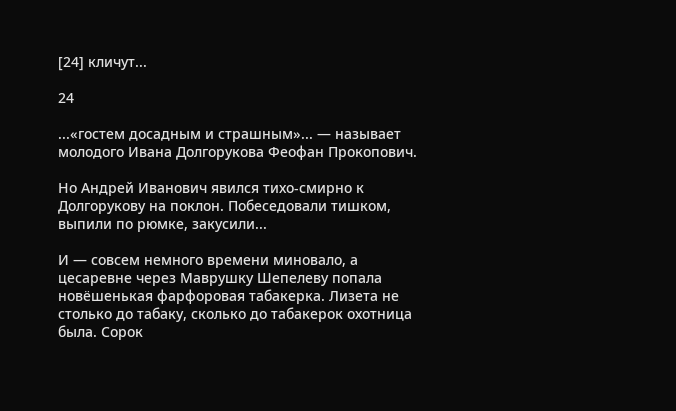[24] кличут...

24

...«гостем досадным и страшным»... — называет молодого Ивана Долгорукова Феофан Прокопович.

Но Андрей Иванович явился тихо-смирно к Долгорукову на поклон. Побеседовали тишком, выпили по рюмке, закусили...

И — совсем немного времени миновало, а цесаревне через Маврушку Шепелеву попала новёшенькая фарфоровая табакерка. Лизета не столько до табаку, сколько до табакерок охотница была. Сорок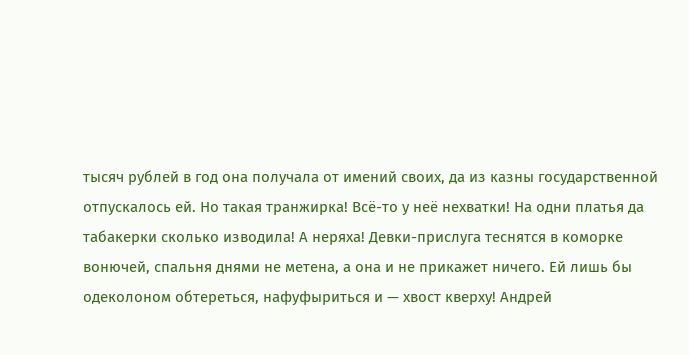тысяч рублей в год она получала от имений своих, да из казны государственной отпускалось ей. Но такая транжирка! Всё-то у неё нехватки! На одни платья да табакерки сколько изводила! А неряха! Девки-прислуга теснятся в коморке вонючей, спальня днями не метена, а она и не прикажет ничего. Ей лишь бы одеколоном обтереться, нафуфыриться и — хвост кверху! Андрей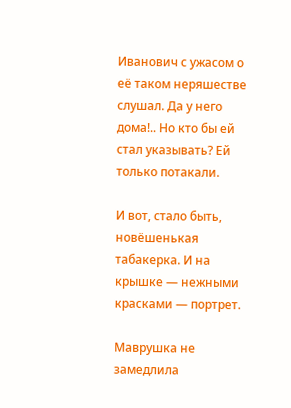Иванович с ужасом о её таком неряшестве слушал. Да у него дома!.. Но кто бы ей стал указывать? Ей только потакали.

И вот, стало быть, новёшенькая табакерка. И на крышке — нежными красками — портрет.

Маврушка не замедлила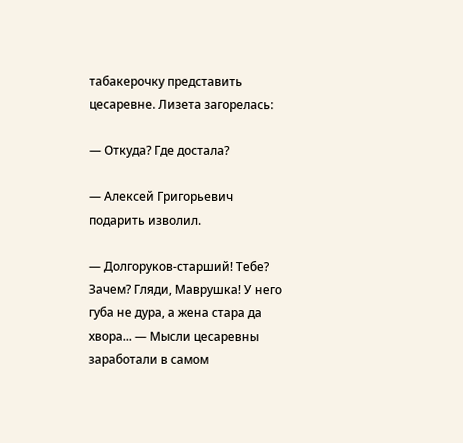табакерочку представить цесаревне. Лизета загорелась:

— Откуда? Где достала?

— Алексей Григорьевич подарить изволил.

— Долгоруков-старший! Тебе? Зачем? Гляди, Маврушка! У него губа не дура, а жена стара да хвора... — Мысли цесаревны заработали в самом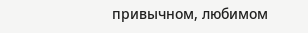привычном, любимом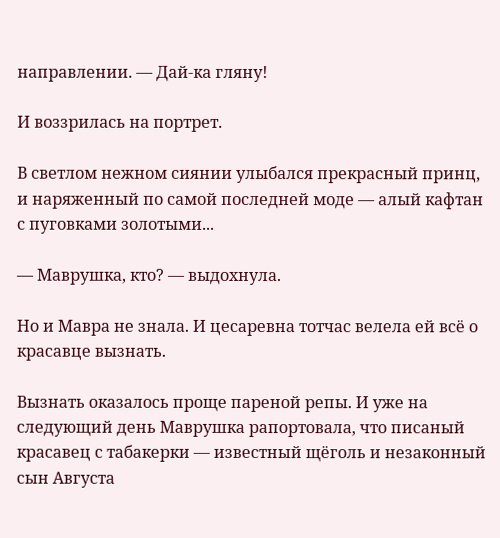направлении. — Дай-ка гляну!

И воззрилась на портрет.

В светлом нежном сиянии улыбался прекрасный принц, и наряженный по самой последней моде — алый кафтан с пуговками золотыми...

— Маврушка, кто? — выдохнула.

Но и Мавра не знала. И цесаревна тотчас велела ей всё о красавце вызнать.

Вызнать оказалось проще пареной репы. И уже на следующий день Маврушка рапортовала, что писаный красавец с табакерки — известный щёголь и незаконный сын Августа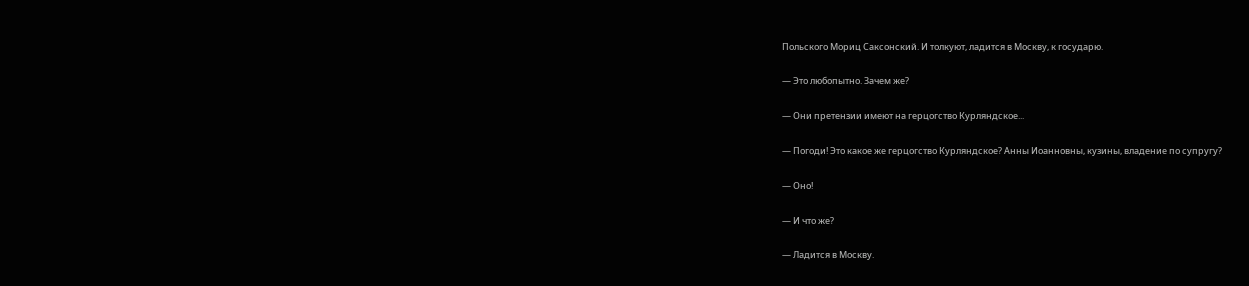Польского Мориц Саксонский. И толкуют, ладится в Москву, к государю.

— Это любопытно. Зачем же?

— Они претензии имеют на герцогство Курляндское...

— Погоди! Это какое же герцогство Курляндское? Анны Иоанновны, кузины, владение по супругу?

— Оно!

— И что же?

— Ладится в Москву.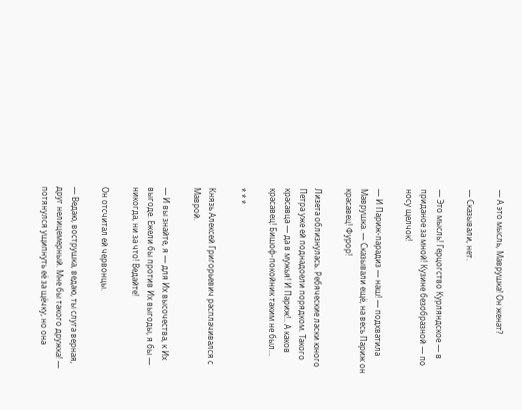— А это мысль, Маврушка! Он женат?

— Сказывали, нет.

— Это мысль! Герцогство Курляндское — в приданое за мной! Кузине безобразной — по носу щелчок!

— И Париж-парадиз — наш! — подхватила Маврушка. — Сказывали ещё, на весь Париж он красавец! Фурор!

Лизета облизнулась. Ребяческие ласки юного Петра уже ей поднадоели порядком. Такого красавца — да в мужья! И Париж!.. А каков красавец! Бишоф-покойник таким не был...

* * *

Князь Алексей Григорьевич расплачивался с Маврой.

— И вы знайте, я — для Их высочества, к Их выгоде. Ежели бы против Их выгоды, я бы — никогда, ни за что! Ведайте!

Он отсчитал ей червонцы.

— Ведаю, вострушка, ведаю, ты слуга верная, друг нелицемерный. Мне бы такого дружка! — потянулся ущипнуть её за щёчку, но она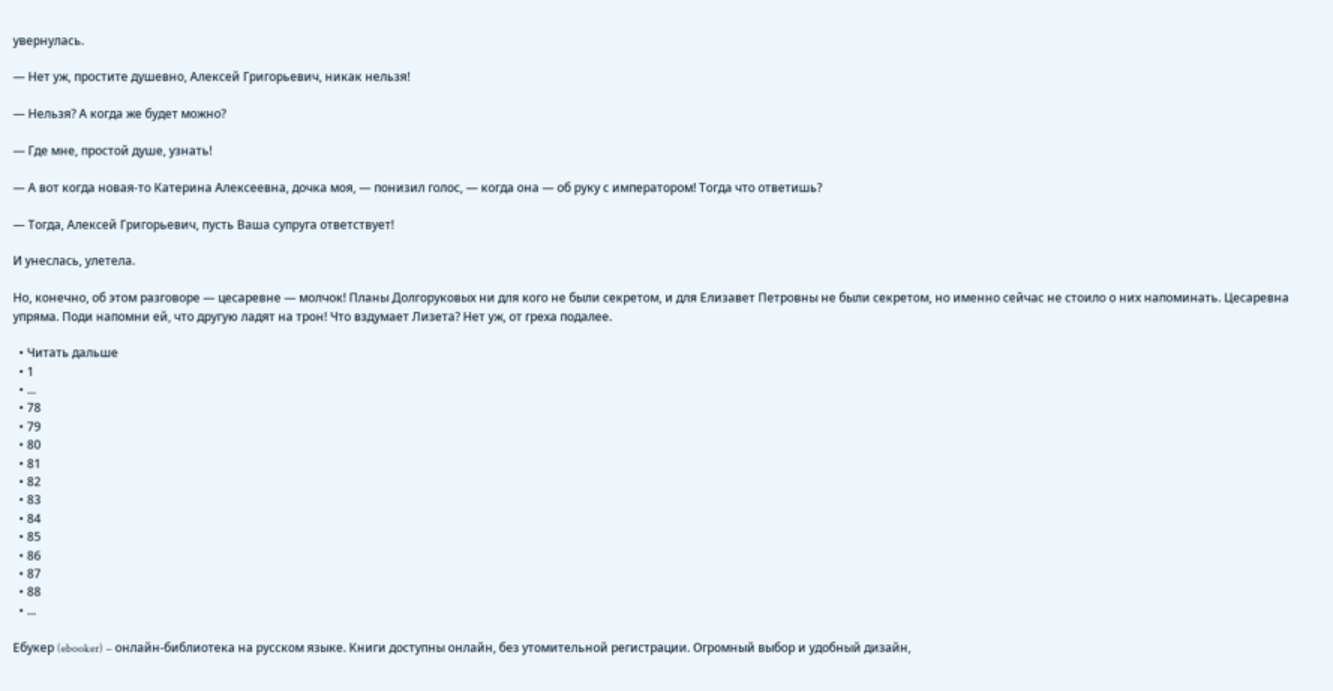увернулась.

— Нет уж, простите душевно, Алексей Григорьевич, никак нельзя!

— Нельзя? А когда же будет можно?

— Где мне, простой душе, узнать!

— А вот когда новая-то Катерина Алексеевна, дочка моя, — понизил голос, — когда она — об руку с императором! Тогда что ответишь?

— Тогда, Алексей Григорьевич, пусть Ваша супруга ответствует!

И унеслась, улетела.

Но, конечно, об этом разговоре — цесаревне — молчок! Планы Долгоруковых ни для кого не были секретом, и для Елизавет Петровны не были секретом, но именно сейчас не стоило о них напоминать. Цесаревна упряма. Поди напомни ей, что другую ладят на трон! Что вздумает Лизета? Нет уж, от греха подалее.

  • Читать дальше
  • 1
  • ...
  • 78
  • 79
  • 80
  • 81
  • 82
  • 83
  • 84
  • 85
  • 86
  • 87
  • 88
  • ...

Ебукер (ebooker) – онлайн-библиотека на русском языке. Книги доступны онлайн, без утомительной регистрации. Огромный выбор и удобный дизайн,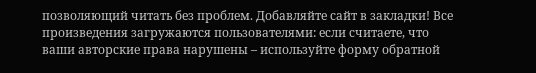позволяющий читать без проблем. Добавляйте сайт в закладки! Все произведения загружаются пользователями: если считаете, что ваши авторские права нарушены – используйте форму обратной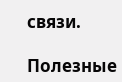связи.

Полезные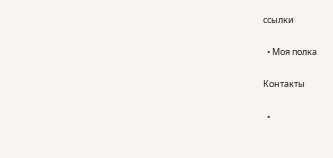ссылки

  • Моя полка

Контакты

  •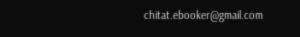chitat.ebooker@gmail.com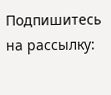Подпишитесь на рассылку: